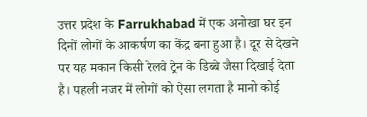उत्तर प्रदेश के Farrukhabad में एक अनोखा घर इन दिनों लोगों के आकर्षण का केंद्र बना हुआ है। दूर से देखने पर यह मकान किसी रेलवे ट्रेन के डिब्बे जैसा दिखाई देता है। पहली नजर में लोगों को ऐसा लगता है मानो कोई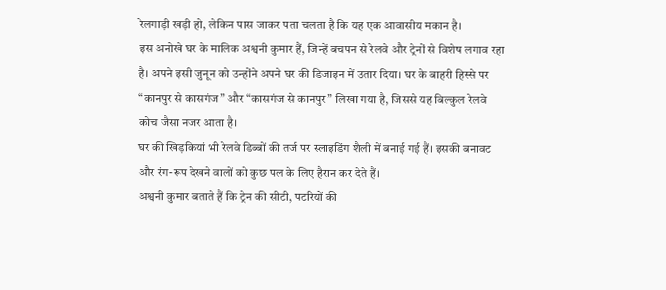रेलगाड़ी खड़ी हो, लेकिन पास जाकर पता चलता है कि यह एक आवासीय मकान है।
इस अनोखे घर के मालिक अश्वनी कुमार हैं, जिन्हें बचपन से रेलवे और ट्रेनों से विशेष लगाव रहा है। अपने इसी जुनून को उन्होंने अपने घर की डिजाइन में उतार दिया। घर के बाहरी हिस्से पर “कानपुर से कासगंज” और “कासगंज से कानपुर” लिखा गया है, जिससे यह बिल्कुल रेलवे कोच जैसा नजर आता है।
घर की खिड़कियां भी रेलवे डिब्बों की तर्ज पर स्लाइडिंग शैली में बनाई गई हैं। इसकी बनावट और रंग-रूप देखने वालों को कुछ पल के लिए हैरान कर देते हैं।
अश्वनी कुमार बताते हैं कि ट्रेन की सीटी, पटरियों की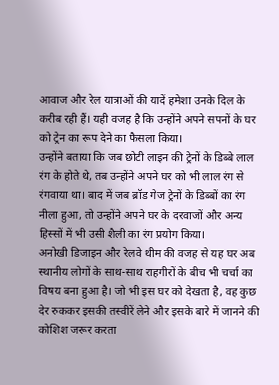आवाज और रेल यात्राओं की यादें हमेशा उनके दिल के करीब रही हैं। यही वजह है कि उन्होंने अपने सपनों के घर को ट्रेन का रूप देने का फैसला किया।
उन्होंने बताया कि जब छोटी लाइन की ट्रेनों के डिब्बे लाल रंग के होते थे, तब उन्होंने अपने घर को भी लाल रंग से रंगवाया था। बाद में जब ब्रॉड गेज ट्रेनों के डिब्बों का रंग नीला हुआ, तो उन्होंने अपने घर के दरवाजों और अन्य हिस्सों में भी उसी शैली का रंग प्रयोग किया।
अनोखी डिजाइन और रेलवे थीम की वजह से यह घर अब स्थानीय लोगों के साथ-साथ राहगीरों के बीच भी चर्चा का विषय बना हुआ है। जो भी इस घर को देखता है, वह कुछ देर रुककर इसकी तस्वीरें लेने और इसके बारे में जानने की कोशिश जरूर करता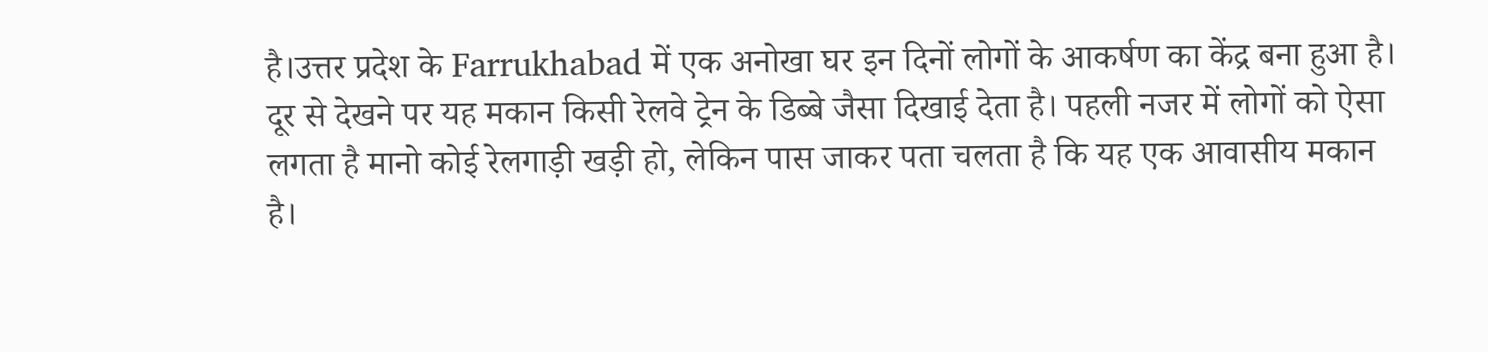है।उत्तर प्रदेश के Farrukhabad में एक अनोखा घर इन दिनों लोगों के आकर्षण का केंद्र बना हुआ है। दूर से देखने पर यह मकान किसी रेलवे ट्रेन के डिब्बे जैसा दिखाई देता है। पहली नजर में लोगों को ऐसा लगता है मानो कोई रेलगाड़ी खड़ी हो, लेकिन पास जाकर पता चलता है कि यह एक आवासीय मकान है।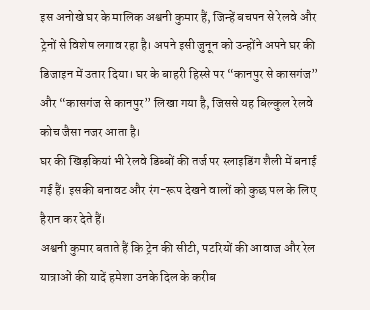इस अनोखे घर के मालिक अश्वनी कुमार हैं, जिन्हें बचपन से रेलवे और ट्रेनों से विशेष लगाव रहा है। अपने इसी जुनून को उन्होंने अपने घर की डिजाइन में उतार दिया। घर के बाहरी हिस्से पर “कानपुर से कासगंज” और “कासगंज से कानपुर” लिखा गया है, जिससे यह बिल्कुल रेलवे कोच जैसा नजर आता है।
घर की खिड़कियां भी रेलवे डिब्बों की तर्ज पर स्लाइडिंग शैली में बनाई गई हैं। इसकी बनावट और रंग-रूप देखने वालों को कुछ पल के लिए हैरान कर देते हैं।
अश्वनी कुमार बताते हैं कि ट्रेन की सीटी, पटरियों की आवाज और रेल यात्राओं की यादें हमेशा उनके दिल के करीब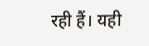रही हैं। यही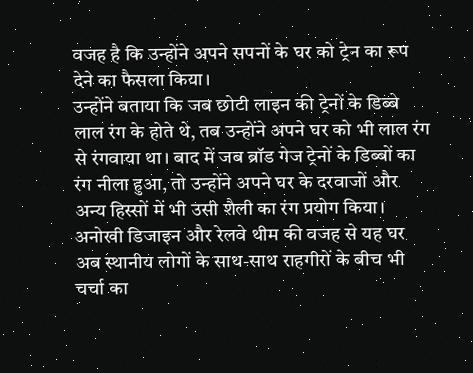वजह है कि उन्होंने अपने सपनों के घर को ट्रेन का रूप देने का फैसला किया।
उन्होंने बताया कि जब छोटी लाइन की ट्रेनों के डिब्बे लाल रंग के होते थे, तब उन्होंने अपने घर को भी लाल रंग से रंगवाया था। बाद में जब ब्रॉड गेज ट्रेनों के डिब्बों का रंग नीला हुआ, तो उन्होंने अपने घर के दरवाजों और अन्य हिस्सों में भी उसी शैली का रंग प्रयोग किया।
अनोखी डिजाइन और रेलवे थीम की वजह से यह घर अब स्थानीय लोगों के साथ-साथ राहगीरों के बीच भी चर्चा का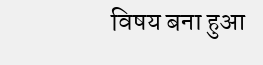विषय बना हुआ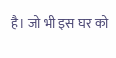है। जो भी इस घर को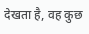देखता है, वह कुछ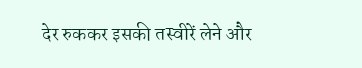देर रुककर इसकी तस्वीरें लेने और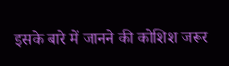इसके बारे में जानने की कोशिश जरूर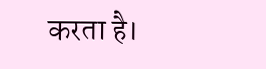करता है।